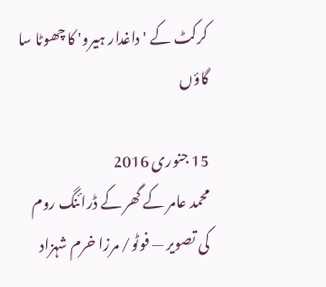کرکٹ کے 'داغدار ہیرو' کا چھوٹا سا گاؤں

15 جنوری 2016
محمد عامر کے گھر کے ڈرائنگ روم کی تصویر — فوٹو/ مرزا خرم شہزاد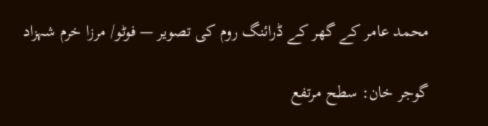محمد عامر کے گھر کے ڈرائنگ روم کی تصویر — فوٹو/ مرزا خرم شہزاد

گوجر خان: سطح مرتفع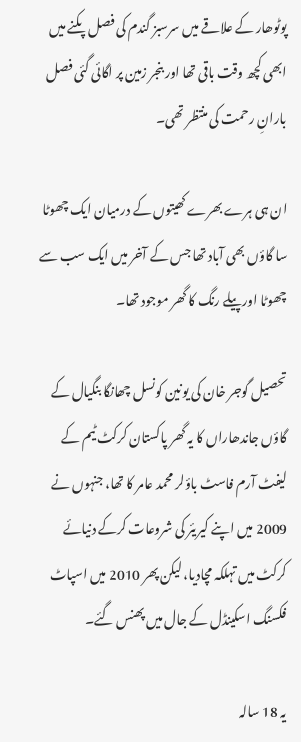پوٹوھار کے علاقے میں سرسبز گندم کی فصل پکنے میں ابھی کچھ وقت باقی تھا اور بنجر زمین پر اگائی گئی فصل بارانِ رحمت کی منتظر تھی۔

ان ہی ہرے بھرے کھیتوں کے درمیان ایک چھوٹا سا گاؤں بھی آباد تھا جس کے آخر میں ایک سب سے چھوٹا اور پیلے رنگ کا گھر موجود تھا۔

تحصیل گوجر خان کی یونین کونسل چھانگا بنگیال کے گاؤں جاندھاراں کا یہ گھر پاکستان کرکٹ ٹیم کے لیفٹ آرم فاسٹ باؤلر محمد عامر کا تھا، جنہوں نے 2009 میں اپنے کیریئر کی شروعات کرکے دنیائے کرکٹ میں تہلکہ مچادیا، لیکن پھر 2010 میں اسپاٹ فکسنگ اسکینڈل کے جال میں پھنس گئے۔

یہ 18 سالہ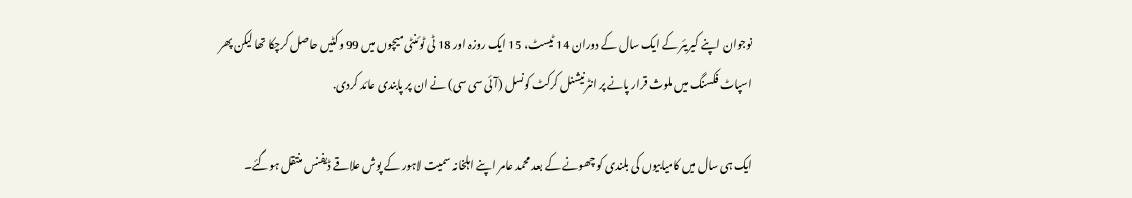نوجوان اپنے کیریئر کے ایک سال کے دوران 14 ٹیسٹ، 15 ایک روزہ اور 18 ٹی ٹوئنٹی میچوں میں 99 وکٹیں حاصل کرچکا تھا لیکن پھر اسپاٹ فکسنگ میں ملوث قرار پانے پر انٹرنیشنل کرکٹ کونسل (آئی سی سی) نے ان پر پابندی عائد کردی.

ایک ہی سال میں کامیابیوں کی بلندی کو چھونے کے بعد محمد عامر اپنے اہلخانہ سمیت لاہور کے پوش علاقے ڈیفنس منتقل ہوگئے۔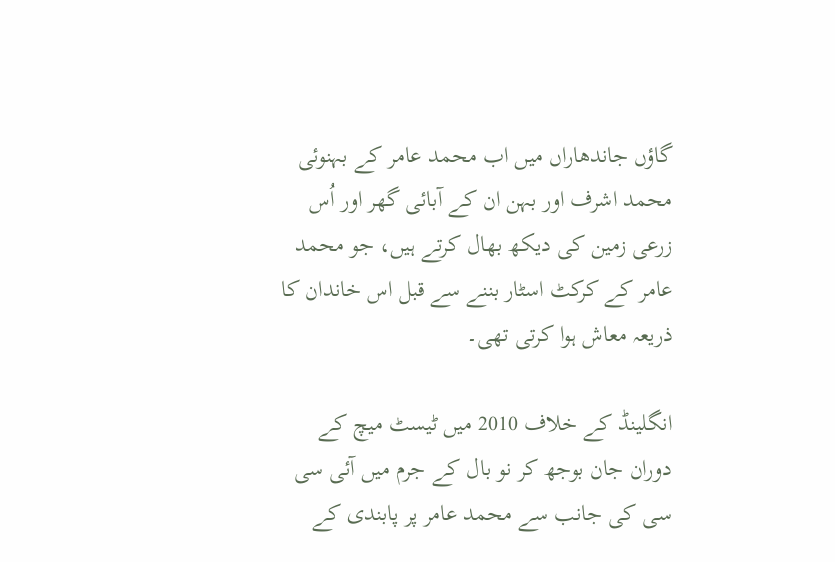گاؤں جاندھاراں میں اب محمد عامر کے بہنوئی محمد اشرف اور بہن ان کے آبائی گھر اور اُس زرعی زمین کی دیکھ بھال کرتے ہیں، جو محمد عامر کے کرکٹ اسٹار بننے سے قبل اس خاندان کا ذریعہ معاش ہوا کرتی تھی۔

انگلینڈ کے خلاف 2010 میں ٹیسٹ میچ کے دوران جان بوجھ کر نو بال کے جرم میں آئی سی سی کی جانب سے محمد عامر پر پابندی کے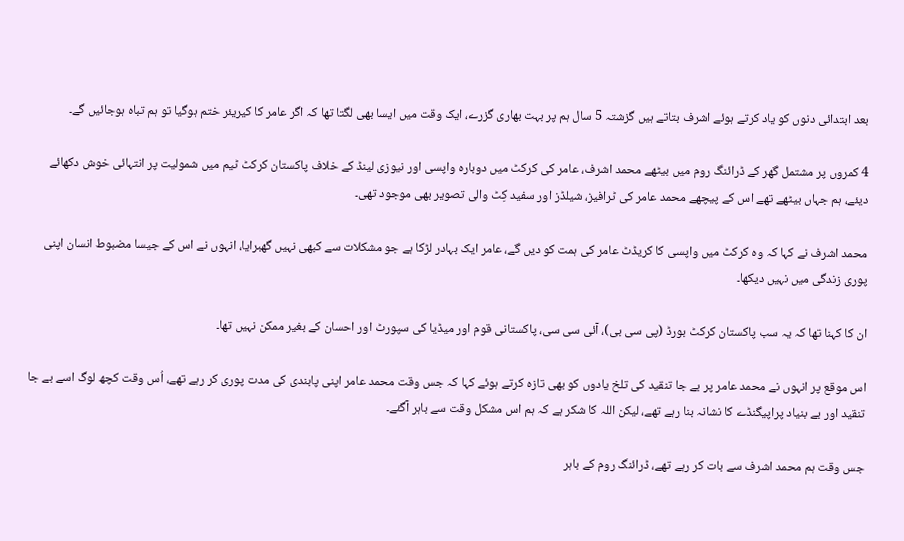بعد ابتدائی دنوں کو یاد کرتے ہوئے اشرف بتاتے ہیں گزشتہ 5 سال ہم پر بہت بھاری گزرے، ایک وقت میں ایسا بھی لگتا تھا کہ اگر عامر کا کیریئر ختم ہوگیا تو ہم تباہ ہوجائیں گے۔

4 کمروں پر مشتمل گھر کے ڈرائنگ روم میں بیٹھے محمد اشرف، عامر کی کرکٹ میں دوبارہ واپسی اور نیوزی لینڈ کے خلاف پاکستان کرکٹ ٹیم میں شمولیت پر انتہائی خوش دکھائے دیئے، ہم جہاں بیٹھے تھے اس کے پیچھے محمد عامر کی ٹرافیز، شیلڈز اور سفید کِٹ والی تصویر بھی موجود تھی۔

محمد اشرف نے کہا کہ وہ کرکٹ میں واپسی کا کریڈٹ عامر کی ہمت کو دیں گے، عامر ایک بہادر لڑکا ہے جو مشکلات سے کبھی نہیں گھبرایا، انہوں نے اس کے جیسا مضبوط انسان اپنی پوری زندگی میں نہیں دیکھا۔

ان کا کہنا تھا کہ یہ سب پاکستان کرکٹ بورڈ (پی سی بی)، آئی سی سی، پاکستانی قوم اور میڈیا کی سپورٹ اور احسان کے بغیر ممکن نہیں تھا۔

اس موقع پر انہوں نے محمد عامر پر بے جا تنقید کی تلخ یادوں کو بھی تازہ کرتے ہوئے کہا کہ جس وقت محمد عامر اپنی پابندی کی مدت پوری کر رہے تھے، اُس وقت کچھ لوگ اسے بے جا تنقید اور بے بنیاد پراپیگنڈے کا نشانہ بنا رہے تھے، لیکن اللہ کا شکر ہے کہ ہم اس مشکل وقت سے باہر آگئے۔

جس وقت ہم محمد اشرف سے بات کر رہے تھے، ڈرائنگ روم کے باہر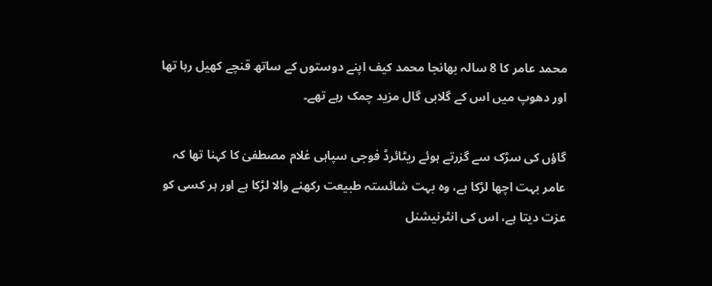محمد عامر کا 8 سالہ بھانجا محمد کیف اپنے دوستوں کے ساتھ قنچے کھیل رہا تھا اور دھوپ میں اس کے گلابی گال مزید چمک رہے تھے۔

گاؤں کی سڑک سے گزرتے ہوئے ریٹائرڈ فوجی سپاہی غلام مصطفیٰ کا کہنا تھا کہ عامر بہت اچھا لڑکا ہے، وہ بہت شائستہ طبیعت رکھنے والا لڑکا ہے اور ہر کسی کو عزت دیتا ہے، اس کی انٹرنیشنل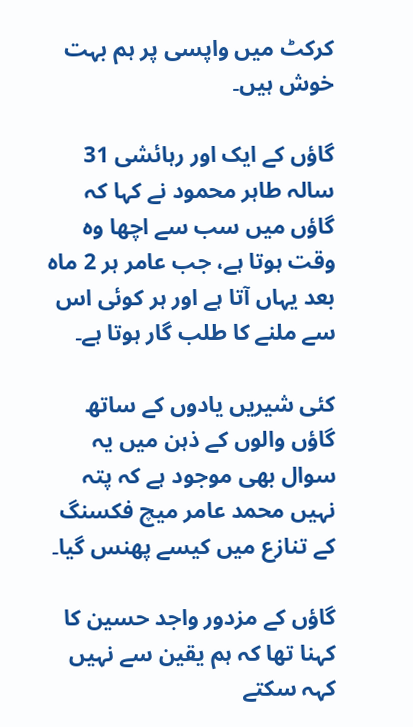کرکٹ میں واپسی پر ہم بہت خوش ہیں۔

گاؤں کے ایک اور رہائشی 31 سالہ طاہر محمود نے کہا کہ گاؤں میں سب سے اچھا وہ وقت ہوتا ہے، جب عامر ہر 2 ماہ بعد یہاں آتا ہے اور ہر کوئی اس سے ملنے کا طلب گار ہوتا ہے۔

کئی شیریں یادوں کے ساتھ گاؤں والوں کے ذہن میں یہ سوال بھی موجود ہے کہ پتہ نہیں محمد عامر میچ فکسنگ کے تنازع میں کیسے پھنس گیا۔

گاؤں کے مزدور واجد حسین کا کہنا تھا کہ ہم یقین سے نہیں کہہ سکتے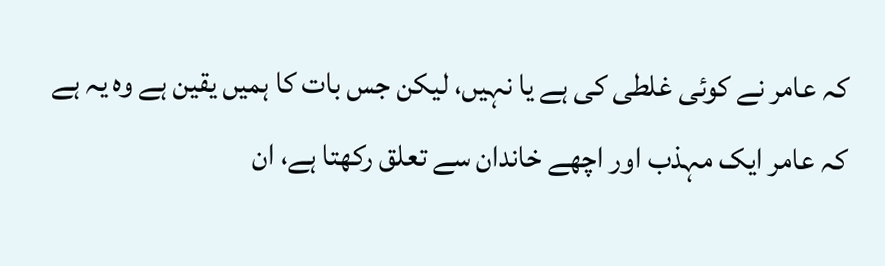کہ عامر نے کوئی غلطی کی ہے یا نہیں، لیکن جس بات کا ہمیں یقین ہے وہ یہ ہے کہ عامر ایک مہذب اور اچھے خاندان سے تعلق رکھتا ہے، ان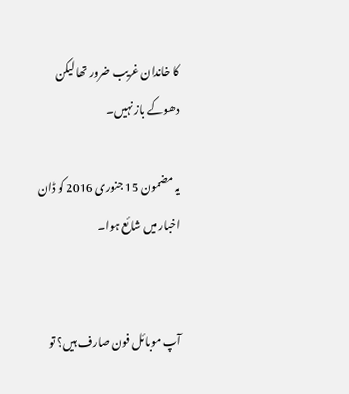کا خاندان غریب ضرور تھا لیکن دھوکے باز نہیں۔

یہ مضمون 15 جنوری 2016 کو ڈان اخبار میں شائع ہوا۔


آپ موبائل فون صارف ہیں؟ تو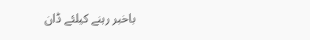باخبر رہنے کیلئے ڈان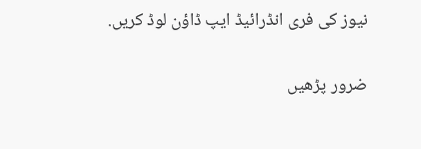نیوز کی فری انڈرائیڈ ایپ ڈاؤن لوڈ کریں.

ضرور پڑھیں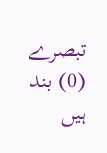تبصرے (0) بند ہیں